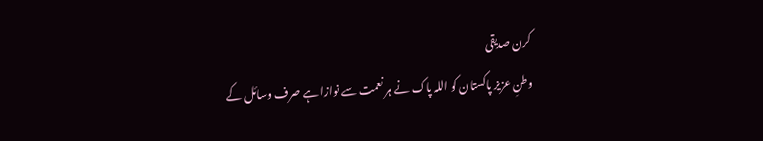کرن صدیقی
وطنِ عزیز پاکستان کو اللہ پاک نے ہر نعمت سے نوازا ہے صرف وسائل کے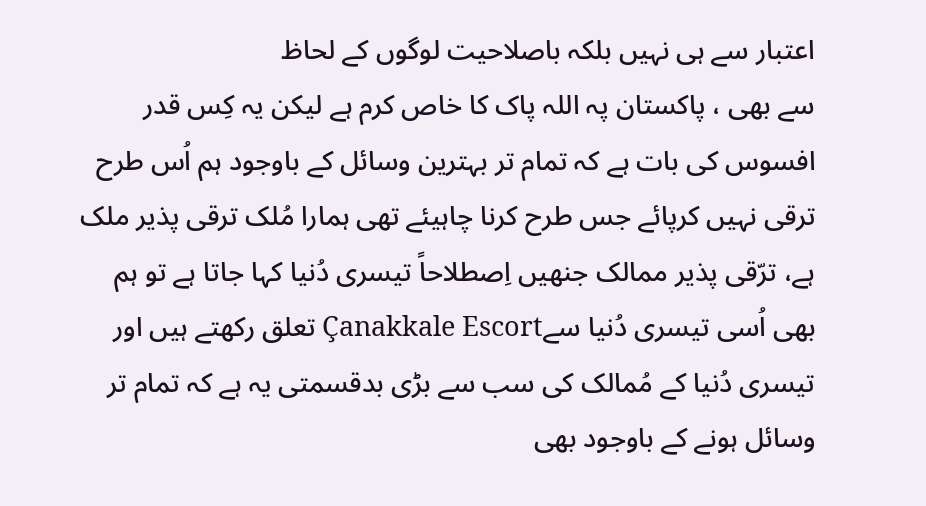اعتبار سے ہی نہیں بلکہ باصلاحیت لوگوں کے لحاظ
سے بھی ، پاکستان پہ اللہ پاک کا خاص کرم ہے لیکن یہ کِس قدر افسوس کی بات ہے کہ تمام تر بہترین وسائل کے باوجود ہم اُس طرح ترقی نہیں کرپائے جس طرح کرنا چاہیئے تھی ہمارا مُلک ترقی پذیر ملک ہے، ترّقی پذیر ممالک جنھیں اِصطلاحاً تیسری دُنیا کہا جاتا ہے تو ہم بھی اُسی تیسری دُنیا سےÇanakkale Escort تعلق رکھتے ہیں اور تیسری دُنیا کے مُمالک کی سب سے بڑی بدقسمتی یہ ہے کہ تمام تر وسائل ہونے کے باوجود بھی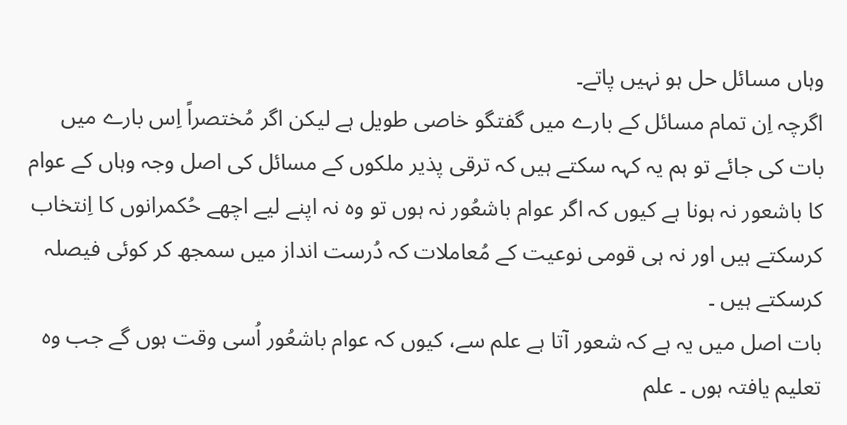وہاں مسائل حل ہو نہیں پاتے۔
اگرچہ اِن تمام مسائل کے بارے میں گفتگو خاصی طویل ہے لیکن اگر مُختصراً اِس بارے میں بات کی جائے تو ہم یہ کہہ سکتے ہیں کہ ترقی پذیر ملکوں کے مسائل کی اصل وجہ وہاں کے عوام کا باشعور نہ ہونا ہے کیوں کہ اگر عوام باشعُور نہ ہوں تو وہ نہ اپنے لیے اچھے حُکمرانوں کا اِنتخاب کرسکتے ہیں اور نہ ہی قومی نوعیت کے مُعاملات کہ دُرست انداز میں سمجھ کر کوئی فیصلہ کرسکتے ہیں ۔
بات اصل میں یہ ہے کہ شعور آتا ہے علم سے، کیوں کہ عوام باشعُور اُسی وقت ہوں گے جب وہ تعلیم یافتہ ہوں ۔ علم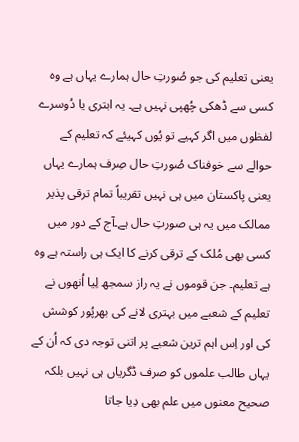یعنی تعلیم کی جو صُورتِ حال ہمارے یہاں ہے وہ کسی سے ڈھکی چُھپی نہیں ہے۔ یہ ابتری یا دُوسرے لفظوں میں اگر کہیے تو یُوں کہیئے کہ تعلیم کے حوالے سے خوفناک صُورتِ حال صِرف ہمارے یہاں یعنی پاکستان میں ہی نہیں تقریباً تمام ترقی پذیر ممالک میں یہ ہی صورتِ حال ہے۔آج کے دور میں کسی بھی مُلک کے ترقی کرنے کا ایک ہی راستہ ہے وہ ہے تعلیم۔ جن قوموں نے یہ راز سمجھ لِیا اُنھوں نے تعلیم کے شعبے میں بہتری لانے کی بھرپُور کوشش کی اور اِس اہم ترین شعبے پر اتنی توجہ دی کہ اُن کے یہاں طالب علموں کو صرف ڈگریاں ہی نہیں بلکہ صحیح معنوں میں علم بھی دِیا جاتا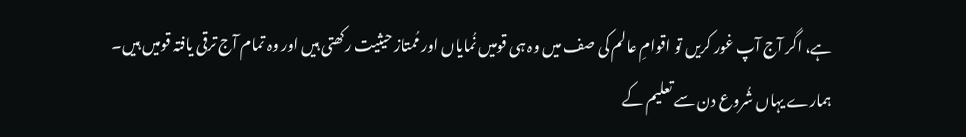ہے، اگر آج آپ غور کریں تو اقوامِ عالم کی صف میں وہ ہی قومیں نُمایاں اور مُمتاز حیثیت رکھتی ہیں اور وہ تمام آج ترقی یافتہ قومیں ہیں۔
ہمارے یہاں شُروع دن سے تعلیم کے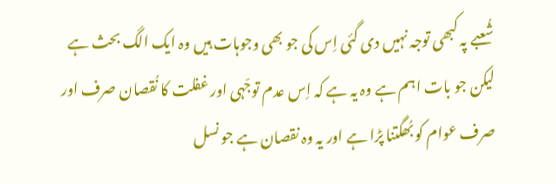شُعبے پہ کبھی توجہ نہیں دی گئی اِس کی جو بھی وجوہات ہیں وہ ایک الگ بحث ہے لیکن جو بات اہم ہے وہ یہ ہے کہ اِس عدم توجّہی اور غفلت کا نُقصان صرف اور صرف عوام کو بُھگتنا پڑا ہے اور یہ وہ نقصان ہے جو نسل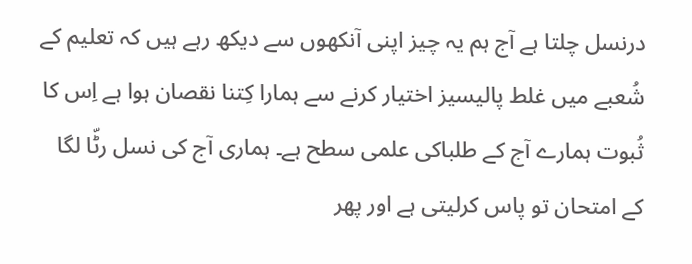درنسل چلتا ہے آج ہم یہ چیز اپنی آنکھوں سے دیکھ رہے ہیں کہ تعلیم کے شُعبے میں غلط پالیسیز اختیار کرنے سے ہمارا کِتنا نقصان ہوا ہے اِس کا ثُبوت ہمارے آج کے طلباکی علمی سطح ہے۔ ہماری آج کی نسل رٹّا لگا کے امتحان تو پاس کرلیتی ہے اور پھر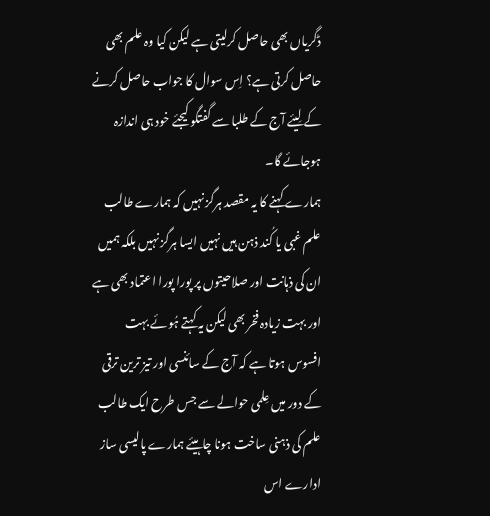ڈگریاں بھی حاصل کرلیتی ہے لیکن کیا وہ علم بھی حاصل کرتی ہے؟ اِس سوال کا جواب حاصل کرنے کے لِیئے آج کے طلبا سے گفتگو کیجئے خود ہی اندازہ ہوجائے گا۔
ہمارے کہنے کا یہ مقصد ہرگز نہیں کہ ہمارے طالب علم غبی یا کُند ذہن ہیں نہیں ایسا ہرگز نہیں بلکہ ہمیں ان کی ذہانت اور صلاحیتوں پر پورا پورا اعتماد بھی ہے اور بہت زیادہ فخر بھی لیکن یہ کہتے ہُوئے بہت افسوس ہوتا ہے کہ آج کے سائنسی اور تیز ترین ترقی کے دور میں عِلمی حوالے سے جس طرح ایک طالب علم کی ذہنی ساخت ہونا چاہیئے ہمارے پالیسی ساز ادارے اس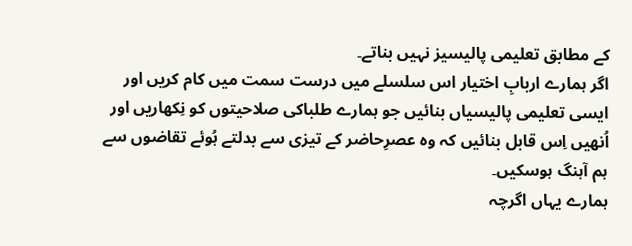کے مطابق تعلیمی پالیسیز نہیں بناتے۔
اگر ہمارے اربابِ اختیار اس سلسلے میں درست سمت میں کام کریں اور ایسی تعلیمی پالیسیاں بنائیں جو ہمارے طلباکی صلاحیتوں کو نِکھاریں اور اُنھیں اِس قابل بنائیں کہ وہ عصرِحاضر کے تیزی سے بدلتے ہُوئے تقاضوں سے ہم آہنگ ہوسکیں۔
ہمارے یہاں اگرچہ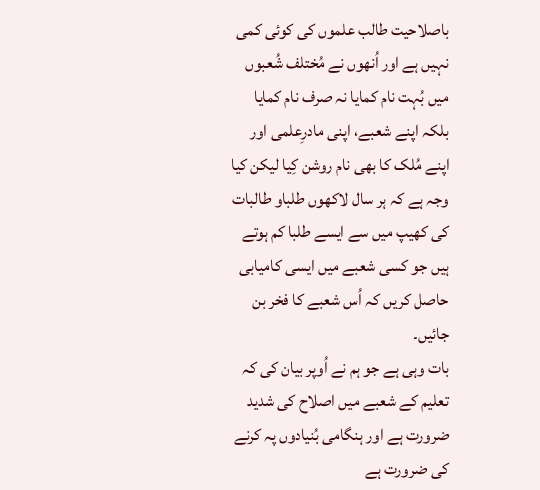باصلاحیت طالب علموں کی کوئی کمی نہیں ہے اور اُنھوں نے مُختلف شُعبوں میں بُہت نام کمایا نہ صرف نام کمایا بلکہ اپنے شعبے، اپنی مادرِعلمی اور اپنے مُلک کا بھی نام روشن کِیا لیکن کیا وجہ ہے کہ ہر سال لاکھوں طلباو طالبات کی کھیپ میں سے ایسے طلبا کم ہوتے ہیں جو کسی شعبے میں ایسی کامیابی حاصل کریں کہ اُس شعبے کا فخر بن جائیں۔
بات وہی ہے جو ہم نے اُوپر بیان کی کہ تعلیم کے شعبے میں اصلاح کی شدید ضرورت ہے اور ہنگامی بُنیادوں پہ کرنے کی ضرورت ہے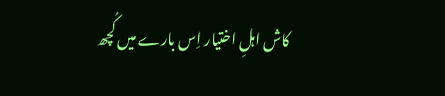کاش اہلِ اختیار اِس بارے میں کُچھ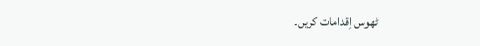ٹھوس اِقدامات کریں۔